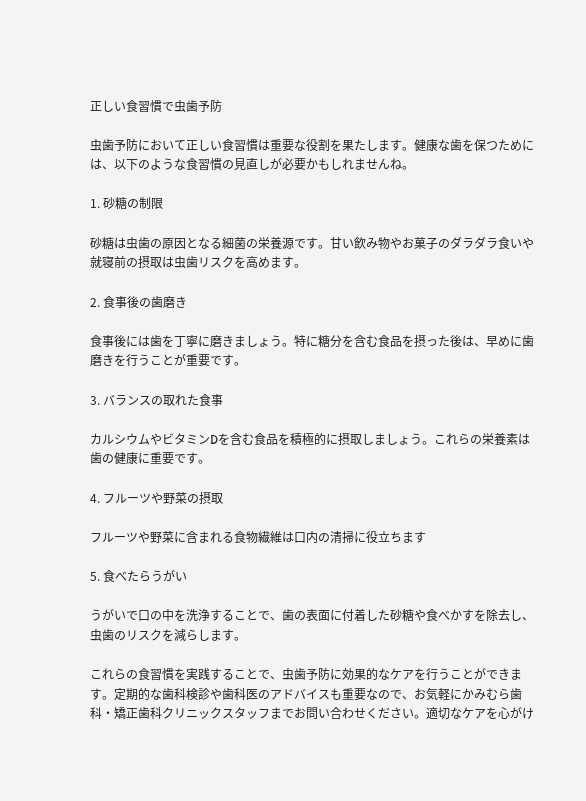正しい食習慣で虫歯予防

虫歯予防において正しい食習慣は重要な役割を果たします。健康な歯を保つためには、以下のような食習慣の見直しが必要かもしれませんね。

1. 砂糖の制限

砂糖は虫歯の原因となる細菌の栄養源です。甘い飲み物やお菓子のダラダラ食いや就寝前の摂取は虫歯リスクを高めます。

2. 食事後の歯磨き

食事後には歯を丁寧に磨きましょう。特に糖分を含む食品を摂った後は、早めに歯磨きを行うことが重要です。

3. バランスの取れた食事

カルシウムやビタミンDを含む食品を積極的に摂取しましょう。これらの栄養素は歯の健康に重要です。

4. フルーツや野菜の摂取

フルーツや野菜に含まれる食物繊維は口内の清掃に役立ちます

5. 食べたらうがい

うがいで口の中を洗浄することで、歯の表面に付着した砂糖や食べかすを除去し、虫歯のリスクを減らします。

これらの食習慣を実践することで、虫歯予防に効果的なケアを行うことができます。定期的な歯科検診や歯科医のアドバイスも重要なので、お気軽にかみむら歯科・矯正歯科クリニックスタッフまでお問い合わせください。適切なケアを心がけ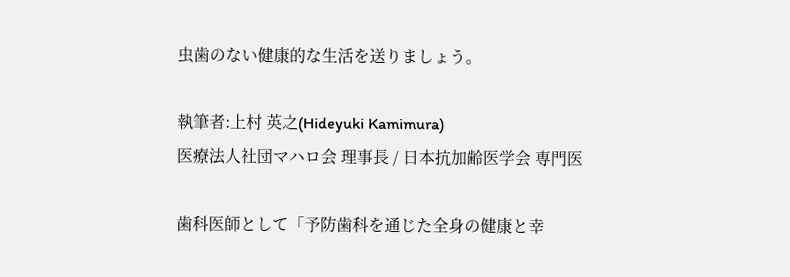虫歯のない健康的な生活を送りましょう。

執筆者:上村 英之(Hideyuki Kamimura)
医療法人社団マハロ会 理事長 / 日本抗加齢医学会 専門医

歯科医師として「予防歯科を通じた全身の健康と幸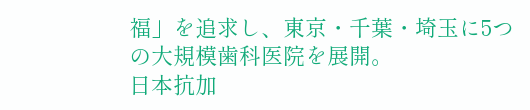福」を追求し、東京・千葉・埼玉に5つの大規模歯科医院を展開。
日本抗加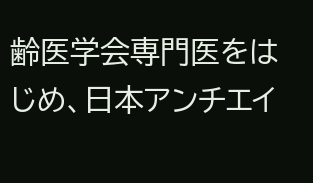齢医学会専門医をはじめ、日本アンチエイ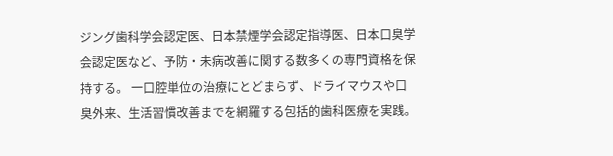ジング歯科学会認定医、日本禁煙学会認定指導医、日本口臭学会認定医など、予防・未病改善に関する数多くの専門資格を保持する。 一口腔単位の治療にとどまらず、ドライマウスや口臭外来、生活習慣改善までを網羅する包括的歯科医療を実践。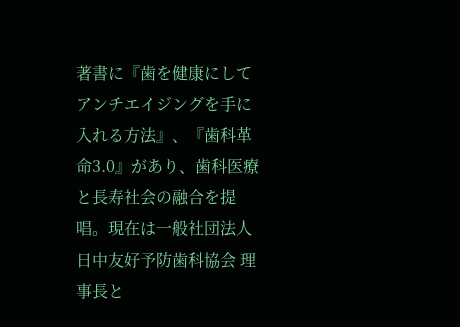著書に『歯を健康にしてアンチエイジングを手に入れる方法』、『歯科革命3.0』があり、歯科医療と長寿社会の融合を提唱。現在は一般社団法人日中友好予防歯科協会 理事長と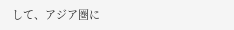して、アジア圏に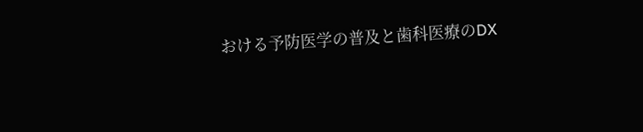おける予防医学の普及と歯科医療のDX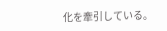化を牽引している。